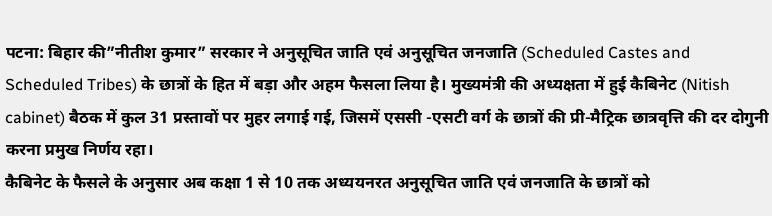पटना: बिहार की”नीतीश कुमार” सरकार ने अनुसूचित जाति एवं अनुसूचित जनजाति (Scheduled Castes and Scheduled Tribes) के छात्रों के हित में बड़ा और अहम फैसला लिया है। मुख्यमंत्री की अध्यक्षता में हुई कैबिनेट (Nitish cabinet) बैठक में कुल 31 प्रस्तावों पर मुहर लगाई गई, जिसमें एससी -एसटी वर्ग के छात्रों की प्री-मैट्रिक छात्रवृत्ति की दर दोगुनी करना प्रमुख निर्णय रहा।
कैबिनेट के फैसले के अनुसार अब कक्षा 1 से 10 तक अध्ययनरत अनुसूचित जाति एवं जनजाति के छात्रों को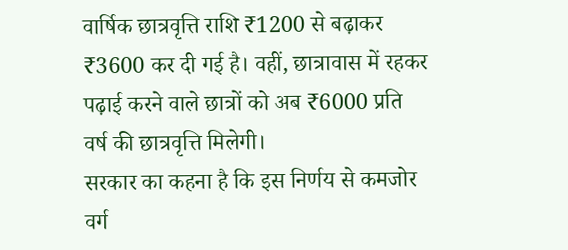वार्षिक छात्रवृत्ति राशि ₹1200 से बढ़ाकर ₹3600 कर दी गई है। वहीं, छात्रावास में रहकर पढ़ाई करने वाले छात्रों को अब ₹6000 प्रति वर्ष की छात्रवृत्ति मिलेगी।
सरकार का कहना है कि इस निर्णय से कमजोर वर्ग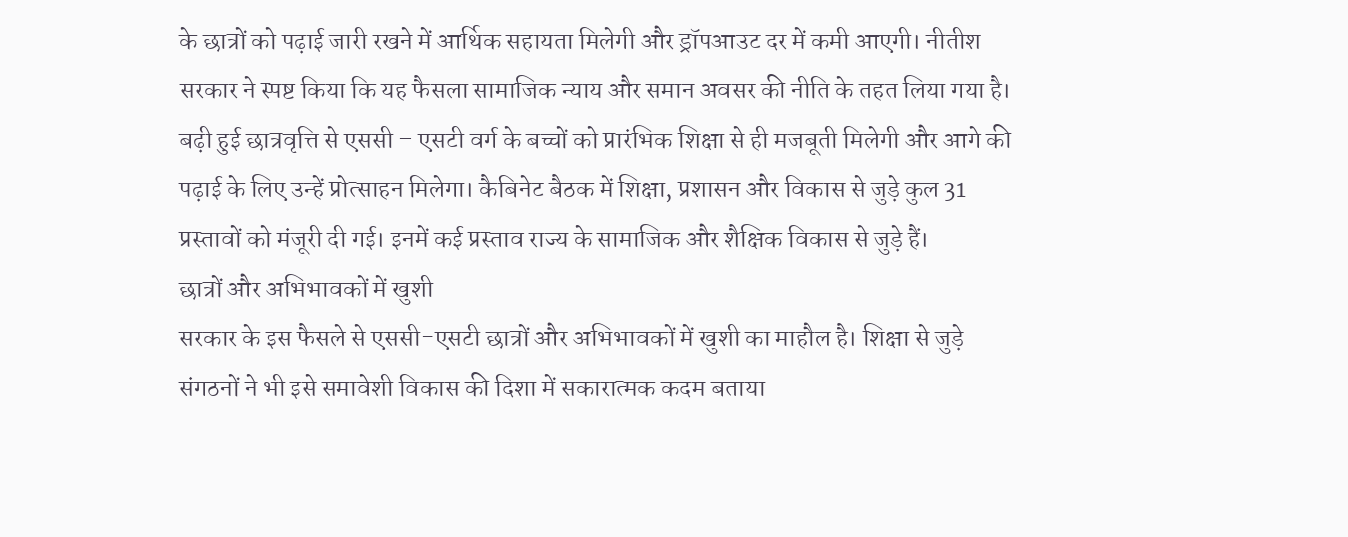के छात्रों को पढ़ाई जारी रखने में आर्थिक सहायता मिलेगी और ड्रॉपआउट दर में कमी आएगी। नीतीश सरकार ने स्पष्ट किया कि यह फैसला सामाजिक न्याय और समान अवसर की नीति के तहत लिया गया है। बढ़ी हुई छात्रवृत्ति से एससी – एसटी वर्ग के बच्चों को प्रारंभिक शिक्षा से ही मजबूती मिलेगी और आगे की पढ़ाई के लिए उन्हें प्रोत्साहन मिलेगा। कैबिनेट बैठक में शिक्षा, प्रशासन और विकास से जुड़े कुल 31 प्रस्तावों को मंजूरी दी गई। इनमें कई प्रस्ताव राज्य के सामाजिक और शैक्षिक विकास से जुड़े हैं।
छात्रों और अभिभावकों में खुशी
सरकार के इस फैसले से एससी-एसटी छात्रों और अभिभावकों में खुशी का माहौल है। शिक्षा से जुड़े संगठनों ने भी इसे समावेशी विकास की दिशा में सकारात्मक कदम बताया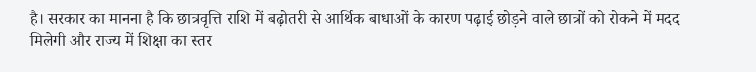है। सरकार का मानना है कि छात्रवृत्ति राशि में बढ़ोतरी से आर्थिक बाधाओं के कारण पढ़ाई छोड़ने वाले छात्रों को रोकने में मदद मिलेगी और राज्य में शिक्षा का स्तर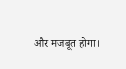और मजबूत होगा।